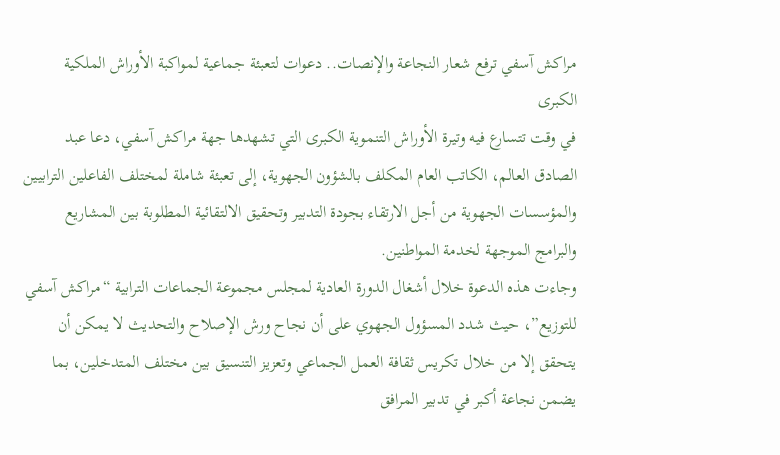مراكش آسفي ترفع شعار النجاعة والإنصات.. دعوات لتعبئة جماعية لمواكبة الأوراش الملكية الكبرى
في وقت تتسارع فيه وتيرة الأوراش التنموية الكبرى التي تشهدها جهة مراكش آسفي، دعا عبد الصادق العالم، الكاتب العام المكلف بالشؤون الجهوية، إلى تعبئة شاملة لمختلف الفاعلين الترابيين والمؤسسات الجهوية من أجل الارتقاء بجودة التدبير وتحقيق الالتقائية المطلوبة بين المشاريع والبرامج الموجهة لخدمة المواطنين.
وجاءت هذه الدعوة خلال أشغال الدورة العادية لمجلس مجموعة الجماعات الترابية “مراكش آسفي للتوزيع”، حيث شدد المسؤول الجهوي على أن نجاح ورش الإصلاح والتحديث لا يمكن أن يتحقق إلا من خلال تكريس ثقافة العمل الجماعي وتعزيز التنسيق بين مختلف المتدخلين، بما يضمن نجاعة أكبر في تدبير المرافق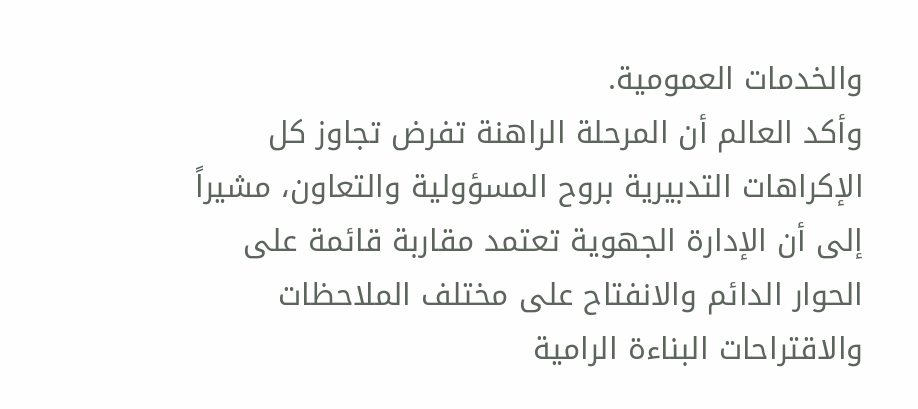والخدمات العمومية.
وأكد العالم أن المرحلة الراهنة تفرض تجاوز كل الإكراهات التدبيرية بروح المسؤولية والتعاون، مشيراً إلى أن الإدارة الجهوية تعتمد مقاربة قائمة على الحوار الدائم والانفتاح على مختلف الملاحظات والاقتراحات البناءة الرامية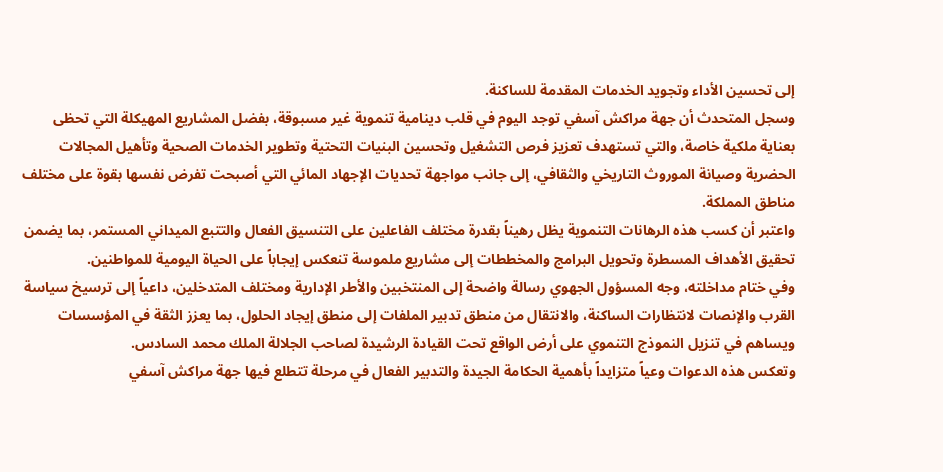إلى تحسين الأداء وتجويد الخدمات المقدمة للساكنة.
وسجل المتحدث أن جهة مراكش آسفي توجد اليوم في قلب دينامية تنموية غير مسبوقة، بفضل المشاريع المهيكلة التي تحظى بعناية ملكية خاصة، والتي تستهدف تعزيز فرص التشغيل وتحسين البنيات التحتية وتطوير الخدمات الصحية وتأهيل المجالات الحضرية وصيانة الموروث التاريخي والثقافي، إلى جانب مواجهة تحديات الإجهاد المائي التي أصبحت تفرض نفسها بقوة على مختلف مناطق المملكة.
واعتبر أن كسب هذه الرهانات التنموية يظل رهيناً بقدرة مختلف الفاعلين على التنسيق الفعال والتتبع الميداني المستمر، بما يضمن تحقيق الأهداف المسطرة وتحويل البرامج والمخططات إلى مشاريع ملموسة تنعكس إيجاباً على الحياة اليومية للمواطنين.
وفي ختام مداخلته، وجه المسؤول الجهوي رسالة واضحة إلى المنتخبين والأطر الإدارية ومختلف المتدخلين، داعياً إلى ترسيخ سياسة القرب والإنصات لانتظارات الساكنة، والانتقال من منطق تدبير الملفات إلى منطق إيجاد الحلول، بما يعزز الثقة في المؤسسات ويساهم في تنزيل النموذج التنموي على أرض الواقع تحت القيادة الرشيدة لصاحب الجلالة الملك محمد السادس.
وتعكس هذه الدعوات وعياً متزايداً بأهمية الحكامة الجيدة والتدبير الفعال في مرحلة تتطلع فيها جهة مراكش آسفي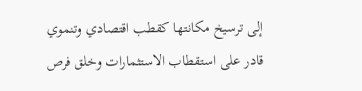إلى ترسيخ مكانتها كقطب اقتصادي وتنموي قادر على استقطاب الاستثمارات وخلق فرص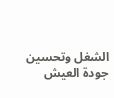الشغل وتحسين جودة العيش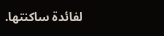لفائدة ساكنتها.